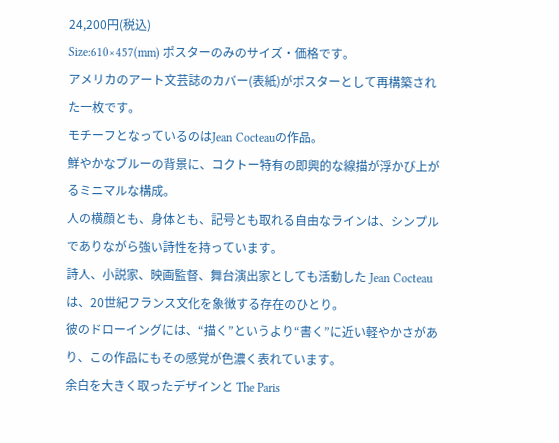24,200円(税込)
Size:610×457(mm) ポスターのみのサイズ・価格です。
アメリカのアート文芸誌のカバー(表紙)がポスターとして再構築された一枚です。
モチーフとなっているのはJean Cocteauの作品。
鮮やかなブルーの背景に、コクトー特有の即興的な線描が浮かび上がるミニマルな構成。
人の横顔とも、身体とも、記号とも取れる自由なラインは、シンプルでありながら強い詩性を持っています。
詩人、小説家、映画監督、舞台演出家としても活動した Jean Cocteau は、20世紀フランス文化を象徴する存在のひとり。
彼のドローイングには、“描く”というより“書く”に近い軽やかさがあり、この作品にもその感覚が色濃く表れています。
余白を大きく取ったデザインと The Paris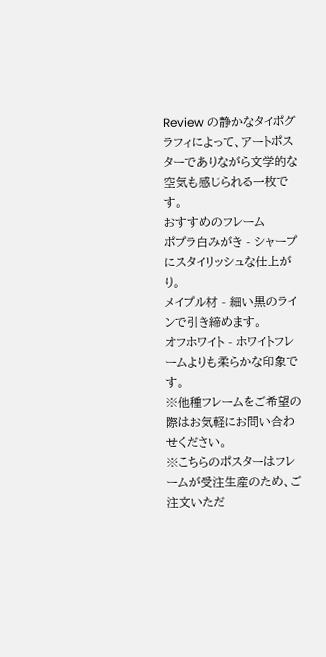Review の静かなタイポグラフィによって、アートポスターでありながら文学的な空気も感じられる一枚です。
おすすめのフレーム
ポプラ白みがき - シャープにスタイリッシュな仕上がり。
メイプル材 - 細い黒のラインで引き締めます。
オフホワイト - ホワイトフレームよりも柔らかな印象です。
※他種フレームをご希望の際はお気軽にお問い合わせください。
※こちらのポスターはフレームが受注生産のため、ご注文いただ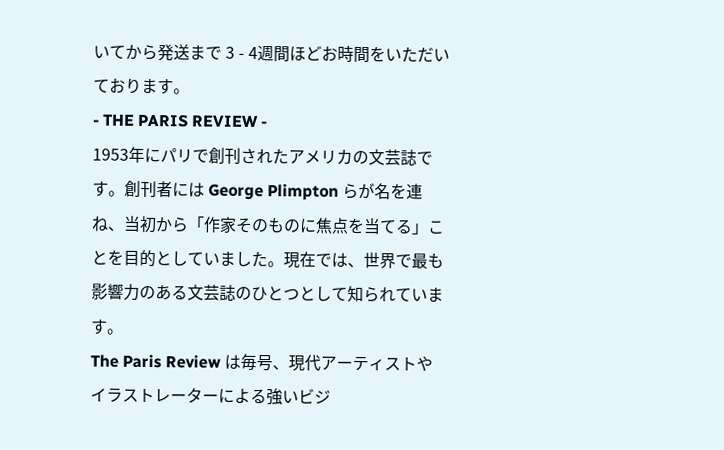いてから発送まで 3 - 4週間ほどお時間をいただいております。
- THE PARIS REVIEW -
1953年にパリで創刊されたアメリカの文芸誌です。創刊者には George Plimpton らが名を連ね、当初から「作家そのものに焦点を当てる」ことを目的としていました。現在では、世界で最も影響力のある文芸誌のひとつとして知られています。
The Paris Review は毎号、現代アーティストやイラストレーターによる強いビジ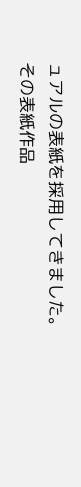ュアルの表紙を採用してきました。
その表紙作品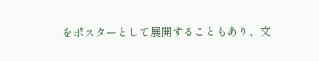をポスターとして展開することもあり、文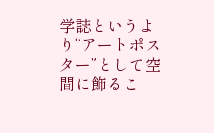学誌というより“アートポスター”として空間に飾るこ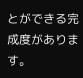とができる完成度があります。